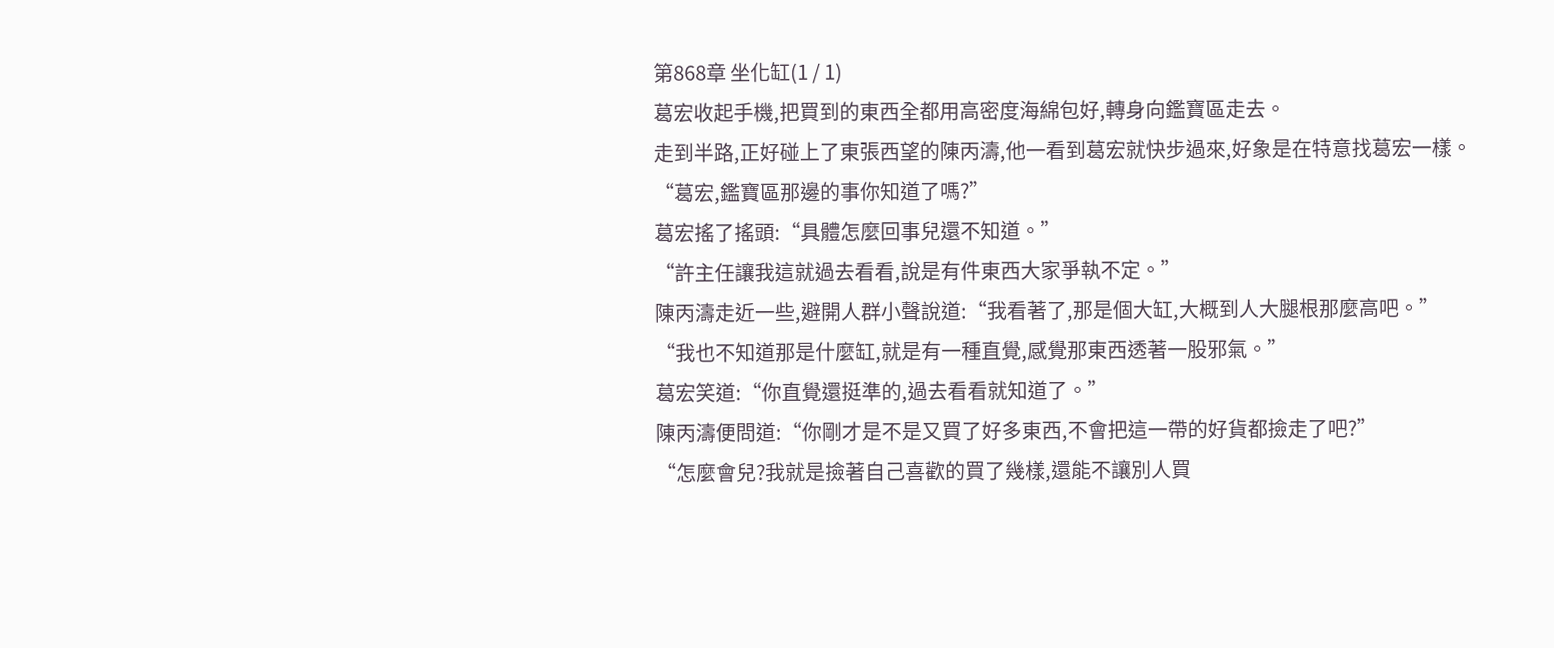第868章 坐化缸(1 / 1)
葛宏收起手機,把買到的東西全都用高密度海綿包好,轉身向鑑寶區走去。
走到半路,正好碰上了東張西望的陳丙濤,他一看到葛宏就快步過來,好象是在特意找葛宏一樣。
“葛宏,鑑寶區那邊的事你知道了嗎?”
葛宏搖了搖頭:“具體怎麼回事兒還不知道。”
“許主任讓我這就過去看看,說是有件東西大家爭執不定。”
陳丙濤走近一些,避開人群小聲說道:“我看著了,那是個大缸,大概到人大腿根那麼高吧。”
“我也不知道那是什麼缸,就是有一種直覺,感覺那東西透著一股邪氣。”
葛宏笑道:“你直覺還挺準的,過去看看就知道了。”
陳丙濤便問道:“你剛才是不是又買了好多東西,不會把這一帶的好貨都撿走了吧?”
“怎麼會兒?我就是撿著自己喜歡的買了幾樣,還能不讓別人買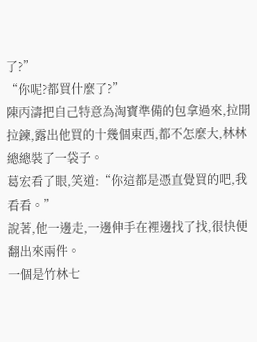了?”
“你呢?都買什麼了?”
陳丙濤把自己特意為淘寶準備的包拿過來,拉開拉鍊,露出他買的十幾個東西,都不怎麼大,林林總總裝了一袋子。
葛宏看了眼,笑道:“你這都是憑直覺買的吧,我看看。”
說著,他一邊走,一邊伸手在裡邊找了找,很快便翻出來兩件。
一個是竹林七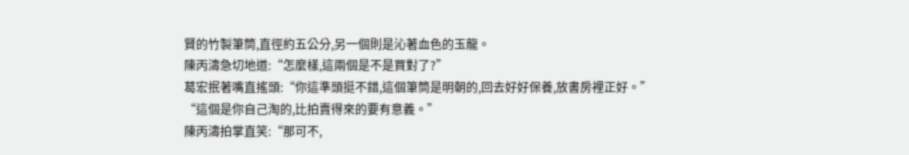賢的竹製筆筒,直徑約五公分,另一個則是沁著血色的玉龍。
陳丙濤急切地道:“怎麼樣,這兩個是不是買對了?”
葛宏抿著嘴直搖頭:“你這準頭挺不錯,這個筆筒是明朝的,回去好好保養,放書房裡正好。”
“這個是你自己淘的,比拍賣得來的要有意義。”
陳丙濤拍掌直笑:“那可不,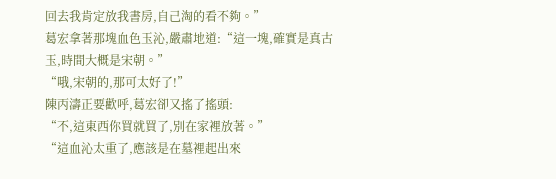回去我肯定放我書房,自己淘的看不夠。”
葛宏拿著那塊血色玉沁,嚴肅地道:“這一塊,確實是真古玉,時間大概是宋朝。”
“哦,宋朝的,那可太好了!”
陳丙濤正要歡呼,葛宏卻又搖了搖頭:
“不,這東西你買就買了,別在家裡放著。”
“這血沁太重了,應該是在墓裡起出來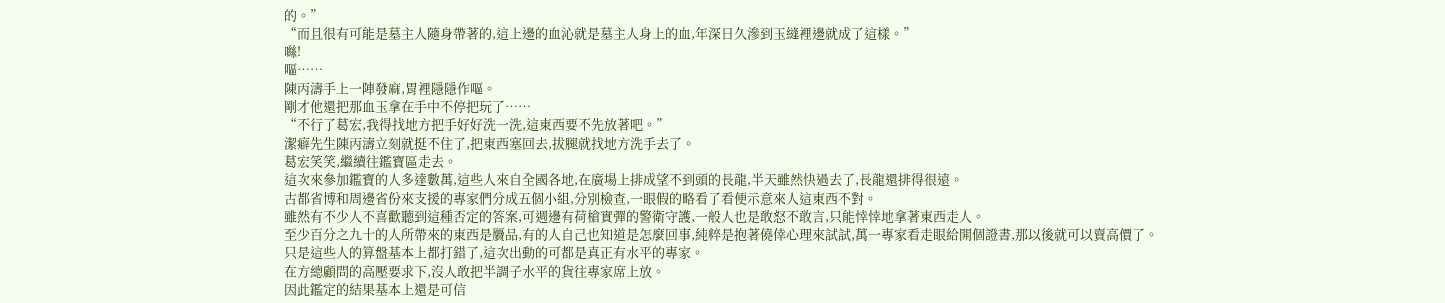的。”
“而且很有可能是墓主人隨身帶著的,這上邊的血沁就是墓主人身上的血,年深日久滲到玉縫裡邊就成了這樣。”
噝!
嘔……
陳丙濤手上一陣發麻,胃裡隱隱作嘔。
剛才他還把那血玉拿在手中不停把玩了……
“不行了葛宏,我得找地方把手好好洗一洗,這東西要不先放著吧。”
潔癖先生陳丙濤立刻就挺不住了,把東西塞回去,拔腿就找地方洗手去了。
葛宏笑笑,繼續往鑑寶區走去。
這次來參加鑑寶的人多達數萬,這些人來自全國各地,在廣場上排成望不到頭的長龍,半天雖然快過去了,長龍還排得很遠。
古都省博和周邊省份來支援的專家們分成五個小組,分別檢查,一眼假的略看了看便示意來人這東西不對。
雖然有不少人不喜歡聽到這種否定的答案,可週邊有荷槍實彈的警衛守護,一般人也是敢怒不敢言,只能悻悻地拿著東西走人。
至少百分之九十的人所帶來的東西是贗品,有的人自己也知道是怎麼回事,純粹是抱著僥倖心理來試試,萬一專家看走眼給開個證書,那以後就可以賣高價了。
只是這些人的算盤基本上都打錯了,這次出動的可都是真正有水平的專家。
在方總顧問的高壓要求下,沒人敢把半調子水平的貨往專家席上放。
因此鑑定的結果基本上還是可信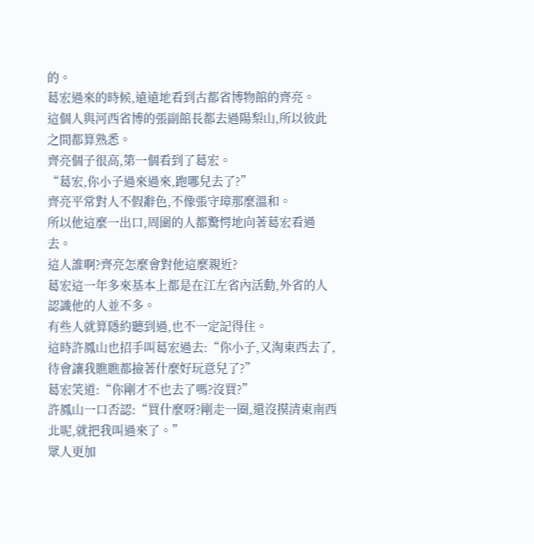的。
葛宏過來的時候,遠遠地看到古都省博物館的齊亮。
這個人與河西省博的張副館長都去過陽梨山,所以彼此之間都算熟悉。
齊亮個子很高,第一個看到了葛宏。
“葛宏,你小子過來過來,跑哪兒去了?”
齊亮平常對人不假辭色,不像張守璋那麼溫和。
所以他這麼一出口,周圍的人都驚愕地向著葛宏看過去。
這人誰啊?齊亮怎麼會對他這麼親近?
葛宏這一年多來基本上都是在江左省內活動,外省的人認識他的人並不多。
有些人就算隱約聽到過,也不一定記得住。
這時許鳳山也招手叫葛宏過去:“你小子,又淘東西去了,待會讓我瞧瞧都撿著什麼好玩意兒了?”
葛宏笑道:“你剛才不也去了嗎?沒買?”
許鳳山一口否認:“買什麼呀?剛走一圈,還沒摸清東南西北呢,就把我叫過來了。”
眾人更加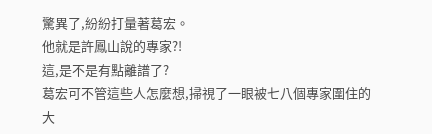驚異了,紛紛打量著葛宏。
他就是許鳳山說的專家?!
這,是不是有點離譜了?
葛宏可不管這些人怎麼想,掃視了一眼被七八個專家圍住的大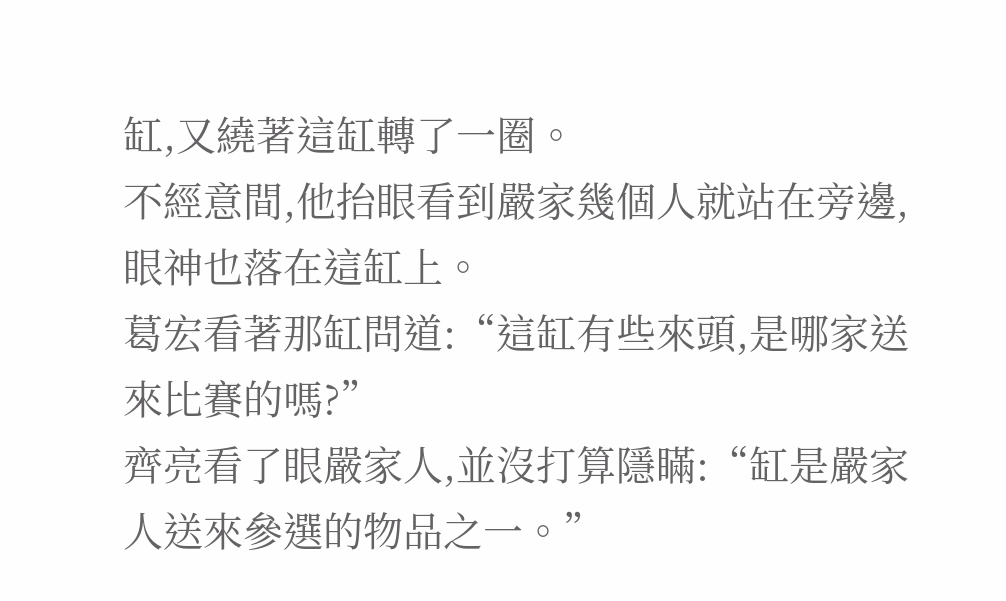缸,又繞著這缸轉了一圈。
不經意間,他抬眼看到嚴家幾個人就站在旁邊,眼神也落在這缸上。
葛宏看著那缸問道:“這缸有些來頭,是哪家送來比賽的嗎?”
齊亮看了眼嚴家人,並沒打算隱瞞:“缸是嚴家人送來參選的物品之一。”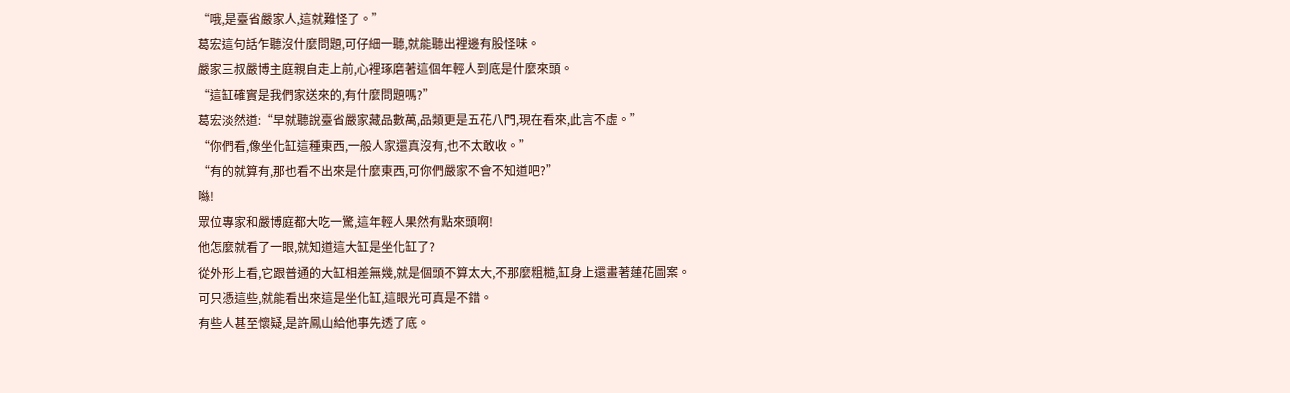“哦,是臺省嚴家人,這就難怪了。”
葛宏這句話乍聽沒什麼問題,可仔細一聽,就能聽出裡邊有股怪味。
嚴家三叔嚴博主庭親自走上前,心裡琢磨著這個年輕人到底是什麼來頭。
“這缸確實是我們家送來的,有什麼問題嗎?”
葛宏淡然道:“早就聽說臺省嚴家藏品數萬,品類更是五花八門,現在看來,此言不虛。”
“你們看,像坐化缸這種東西,一般人家還真沒有,也不太敢收。”
“有的就算有,那也看不出來是什麼東西,可你們嚴家不會不知道吧?”
噝!
眾位專家和嚴博庭都大吃一驚,這年輕人果然有點來頭啊!
他怎麼就看了一眼,就知道這大缸是坐化缸了?
從外形上看,它跟普通的大缸相差無幾,就是個頭不算太大,不那麼粗糙,缸身上還畫著蓮花圖案。
可只憑這些,就能看出來這是坐化缸,這眼光可真是不錯。
有些人甚至懷疑,是許鳳山給他事先透了底。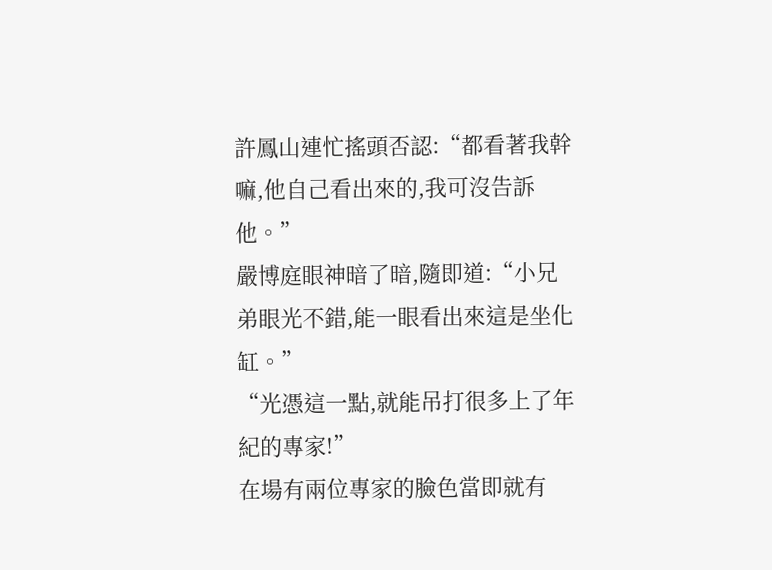許鳳山連忙搖頭否認:“都看著我幹嘛,他自己看出來的,我可沒告訴他。”
嚴博庭眼神暗了暗,隨即道:“小兄弟眼光不錯,能一眼看出來這是坐化缸。”
“光憑這一點,就能吊打很多上了年紀的專家!”
在場有兩位專家的臉色當即就有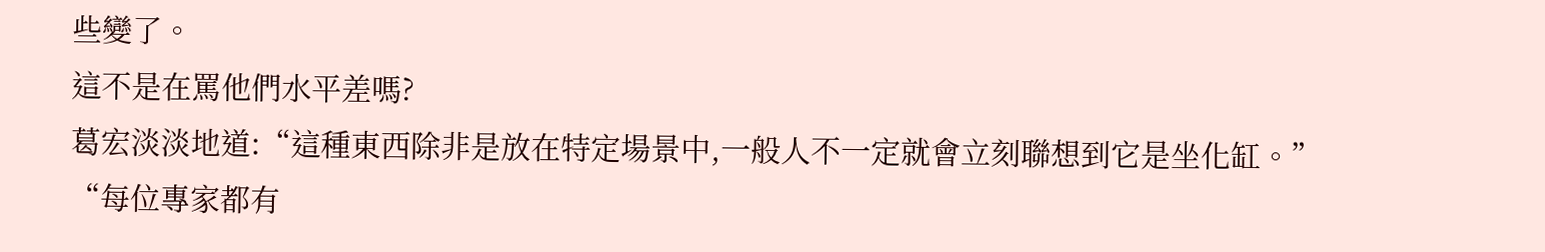些變了。
這不是在罵他們水平差嗎?
葛宏淡淡地道:“這種東西除非是放在特定場景中,一般人不一定就會立刻聯想到它是坐化缸。”
“每位專家都有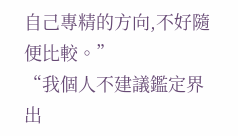自己專精的方向,不好隨便比較。”
“我個人不建議鑑定界出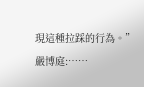現這種拉踩的行為。”
嚴博庭:……